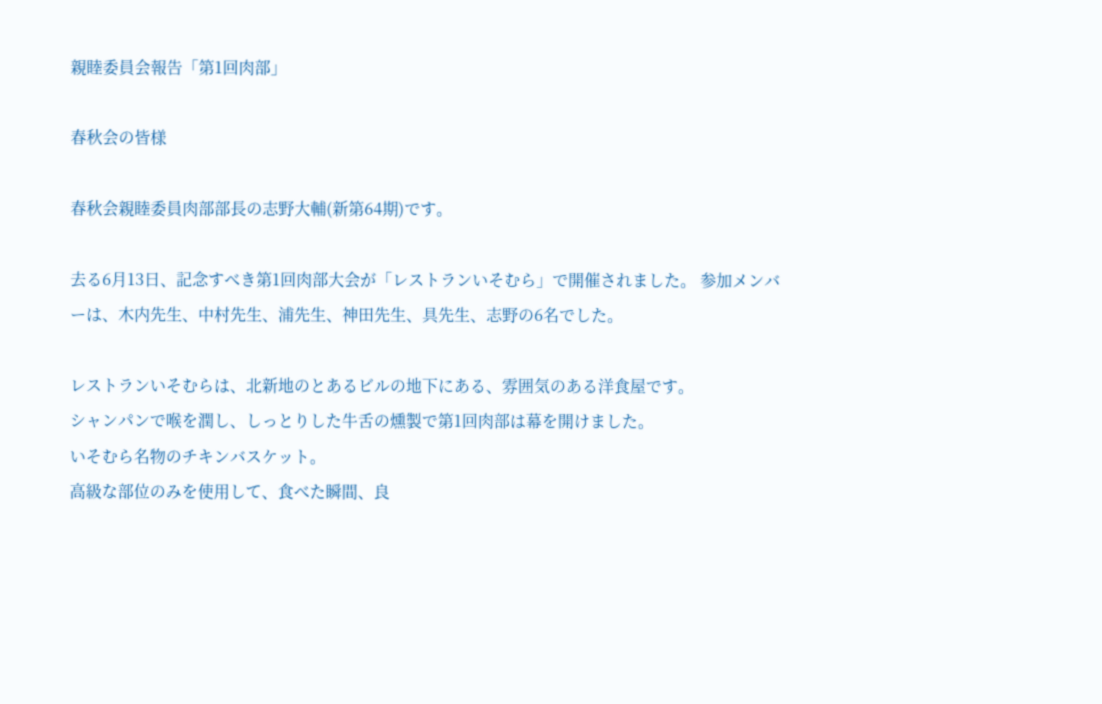親睦委員会報告「第1回肉部」

春秋会の皆様

春秋会親睦委員肉部部長の志野大輔(新第64期)です。

去る6月13日、記念すべき第1回肉部大会が「レストランいそむら」で開催されました。 参加メンバーは、木内先生、中村先生、浦先生、神田先生、具先生、志野の6名でした。

レストランいそむらは、北新地のとあるビルの地下にある、雰囲気のある洋食屋です。
シャンパンで喉を潤し、しっとりした牛舌の燻製で第1回肉部は幕を開けました。
いそむら名物のチキンバスケット。
高級な部位のみを使用して、食べた瞬間、良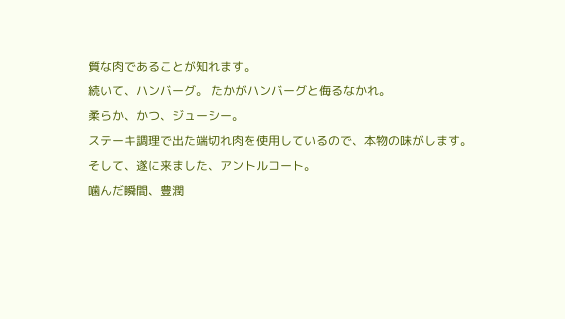質な肉であることが知れます。
続いて、ハンバーグ。 たかがハンバーグと侮るなかれ。
柔らか、かつ、ジューシー。
ステーキ調理で出た端切れ肉を使用しているので、本物の味がします。
そして、遂に来ました、アントルコート。
噛んだ瞬間、豊潤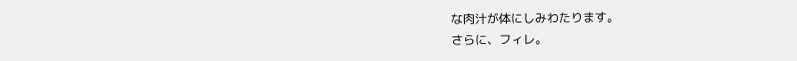な肉汁が体にしみわたります。
さらに、フィレ。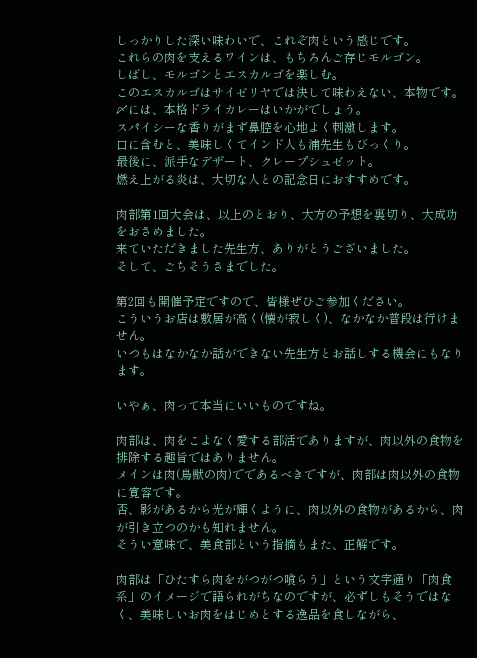しっかりした深い味わいで、これぞ肉という感じです。
これらの肉を支えるワインは、もちろんご存じモルゴン。
しばし、モルゴンとエスカルゴを楽しむ。
このエスカルゴはサイゼリヤでは決して味わえない、本物です。
〆には、本格ドライカレーはいかがでしょう。
スパイシーな香りがまず鼻腔を心地よく刺激します。
口に含むと、美味しくてインド人も浦先生もびっくり。
最後に、派手なデザート、クレープシュゼット。
燃え上がる炎は、大切な人との記念日におすすめです。

肉部第1回大会は、以上のとおり、大方の予想を裏切り、大成功をおさめました。
来ていただきました先生方、ありがとうございました。
そして、ごちそうさまでした。

第2回も開催予定ですので、皆様ぜひご参加ください。
こういうお店は敷居が高く(懐が寂しく)、なかなか普段は行けません。
いつもはなかなか話ができない先生方とお話しする機会にもなります。

いやぁ、肉って本当にいいものですね。

肉部は、肉をこよなく愛する部活でありますが、肉以外の食物を排除する趣旨ではありません。
メインは肉(鳥獣の肉)でであるべきですが、肉部は肉以外の食物に寛容です。
否、影があるから光が輝くように、肉以外の食物があるから、肉が引き立つのかも知れません。
そうい意味で、美食部という指摘もまた、正解です。

肉部は「ひたすら肉をがつがつ喰らう」という文字通り「肉食系」のイメージで語られがちなのですが、必ずしもそうではなく、美味しいお肉をはじめとする逸品を食しながら、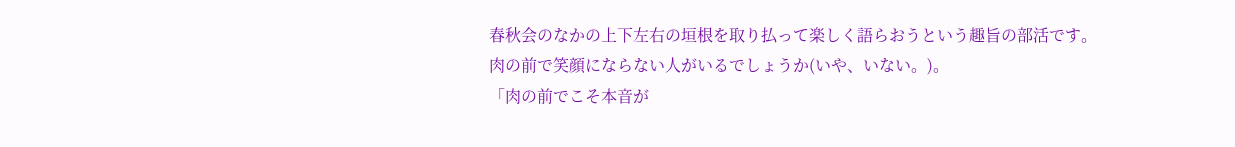春秋会のなかの上下左右の垣根を取り払って楽しく語らおうという趣旨の部活です。
肉の前で笑顔にならない人がいるでしょうか(いや、いない。)。
「肉の前でこそ本音が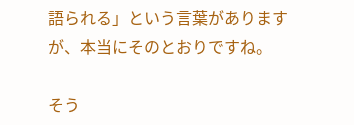語られる」という言葉がありますが、本当にそのとおりですね。

そう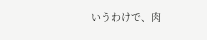いうわけで、肉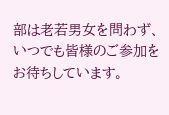部は老若男女を問わず、いつでも皆様のご参加をお待ちしています。